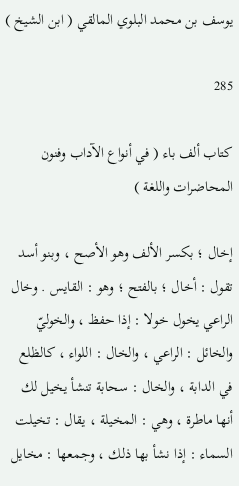يوسف بن محمد البلوي المالقي ( ابن الشيخ )

285

كتاب ألف باء ( في أنواع الآداب وفنون المحاضرات واللغة )

إخال ؛ بكسر الألف وهو الأصح ، وبنو أسد تقول : أخال ؛ بالفتح ؛ وهو : القايس . وخال الراعي يخول خولا : إذا حفظ ، والخوليّ والخائل : الراعي ، والخال : اللواء ، كالظلع في الدابة ، والخال : سحابة تنشأ يخيل لك أنها ماطرة ، وهي : المخيلة ، يقال : تخيلت السماء : إذا نشأ بها ذلك ، وجمعها : مخايل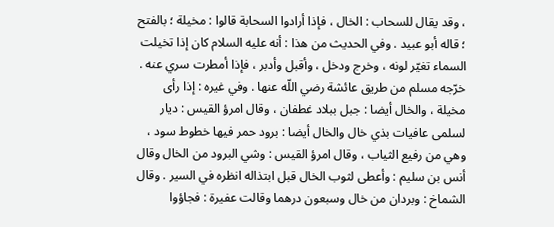، وقد يقال للسحاب : الخال ، فإذا أرادوا السحابة قالوا : مخيلة ؛ بالفتح ؛ قاله أبو عبيد . وفي الحديث من هذا : أنه عليه السلام كان إذا تخيلت السماء تغيّر لونه ، وخرج ودخل ، وأقبل وأدبر ، فإذا أمطرت سري عنه . خرّجه مسلم من طريق عائشة رضي اللّه عنها . وفي غيره : إذا رأى مخيلة ، والخال أيضا : جبل ببلاد غطفان ، وقال امرؤ القيس : ديار لسلمى عافيات بذي خال والخال أيضا : برود حمر فيها خطوط سود ، وهي من رفيع الثياب ، وقال امرؤ القيس : وشي البرود من الخال وقال أنس بن سليم : وأعطى لثوب الخال قبل ابتذاله انظره في السير . وقال الشماخ : وبردان من خال وسبعون درهما وقالت عفيرة : فجاؤوا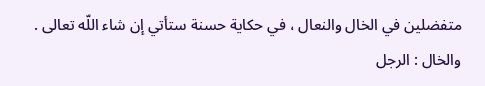متفضلين في الخال والنعال ، في حكاية حسنة ستأتي إن شاء اللّه تعالى . والخال : الرجل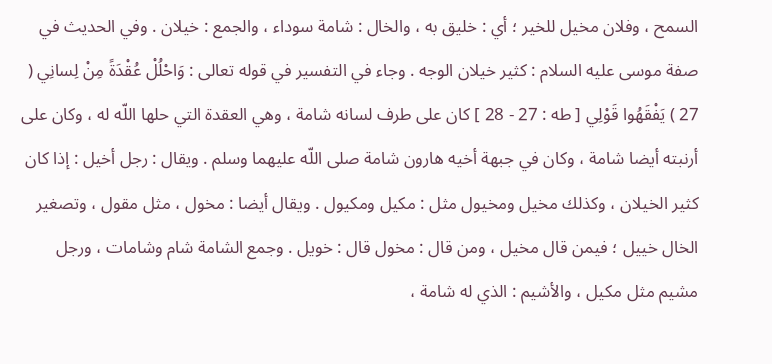السمح ، وفلان مخيل للخير ؛ أي : خليق به ، والخال : شامة سوداء ، والجمع : خيلان . وفي الحديث في صفة موسى عليه السلام : كثير خيلان الوجه . وجاء في التفسير في قوله تعالى : وَاحْلُلْ عُقْدَةً مِنْ لِسانِي ( 27 ) يَفْقَهُوا قَوْلِي [ طه : 27 - 28 ] كان على طرف لسانه شامة ، وهي العقدة التي حلها اللّه له ، وكان على أرنبته أيضا شامة ، وكان في جبهة أخيه هارون شامة صلى اللّه عليهما وسلم . ويقال : رجل أخيل : إذا كان كثير الخيلان ، وكذلك مخيل ومخيول مثل : مكيل ومكيول . ويقال أيضا : مخول ، مثل مقول ، وتصغير الخال خييل ؛ فيمن قال مخيل ، ومن قال : مخول قال : خويل . وجمع الشامة شام وشامات ، ورجل مشيم مثل مكيل ، والأشيم : الذي له شامة ،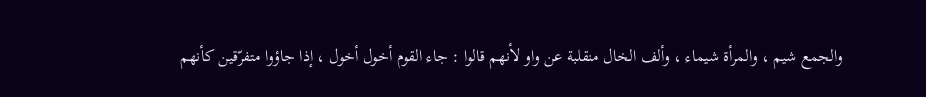والجمع شيم ، والمرأة شيماء ، وألف الخال منقلبة عن واو لأنهم قالوا : جاء القوم أخول أخول ، إذا جاؤوا متفرّقين كأنهم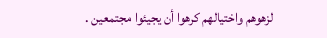لزهوهم واختيالهم كرهوا أن يجيئوا مجتمعين .